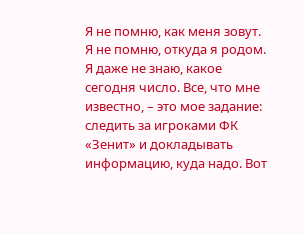Я не помню, как меня зовут. Я не помню, откуда я родом. Я даже не знаю, какое сегодня число. Все, что мне известно, – это мое задание: следить за игроками ФК «Зенит» и докладывать информацию, куда надо. Вот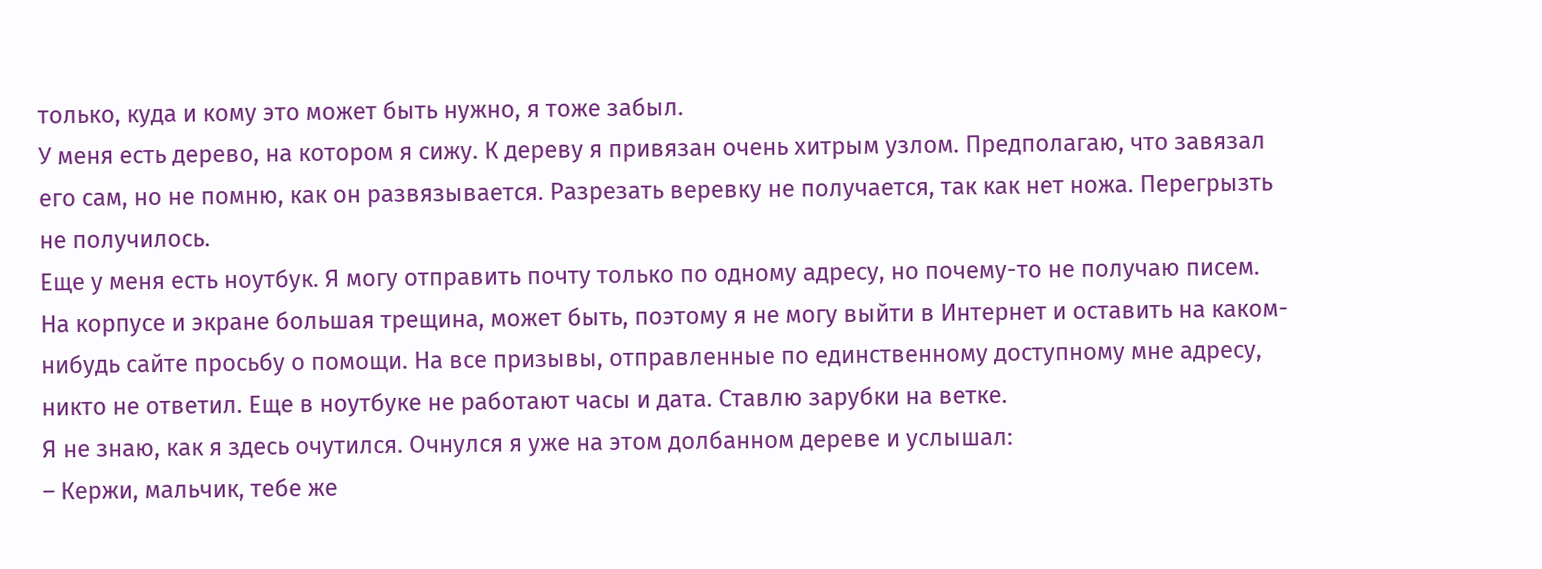только, куда и кому это может быть нужно, я тоже забыл.
У меня есть дерево, на котором я сижу. К дереву я привязан очень хитрым узлом. Предполагаю, что завязал его сам, но не помню, как он развязывается. Разрезать веревку не получается, так как нет ножа. Перегрызть не получилось.
Еще у меня есть ноутбук. Я могу отправить почту только по одному адресу, но почему-то не получаю писем. На корпусе и экране большая трещина, может быть, поэтому я не могу выйти в Интернет и оставить на каком-нибудь сайте просьбу о помощи. На все призывы, отправленные по единственному доступному мне адресу, никто не ответил. Еще в ноутбуке не работают часы и дата. Ставлю зарубки на ветке.
Я не знаю, как я здесь очутился. Очнулся я уже на этом долбанном дереве и услышал:
– Кержи, мальчик, тебе же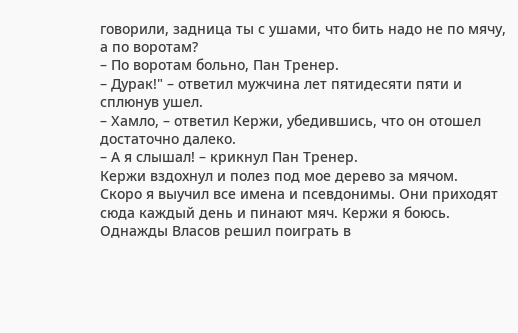говорили, задница ты с ушами, что бить надо не по мячу, а по воротам?
– По воротам больно, Пан Тренер.
– Дурак!" – ответил мужчина лет пятидесяти пяти и сплюнув ушел.
– Хамло, – ответил Кержи, убедившись, что он отошел достаточно далеко.
– А я слышал! – крикнул Пан Тренер.
Кержи вздохнул и полез под мое дерево за мячом.
Скоро я выучил все имена и псевдонимы. Они приходят сюда каждый день и пинают мяч. Кержи я боюсь.
Однажды Власов решил поиграть в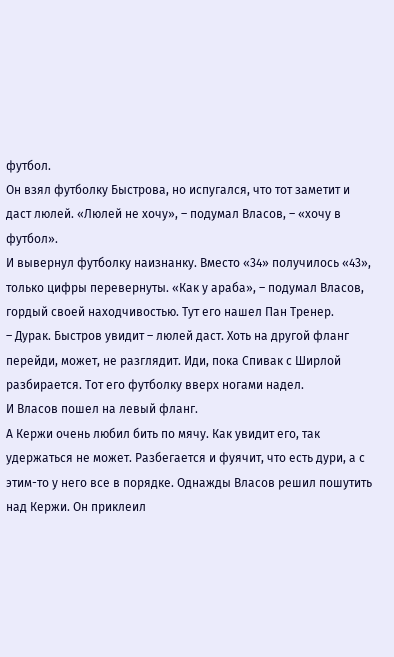футбол.
Он взял футболку Быстрова, но испугался, что тот заметит и даст люлей. «Люлей не хочу», – подумал Власов, – «хочу в футбол».
И вывернул футболку наизнанку. Вместо «34» получилось «43», только цифры перевернуты. «Как у араба», – подумал Власов, гордый своей находчивостью. Тут его нашел Пан Тренер.
– Дурак. Быстров увидит – люлей даст. Хоть на другой фланг перейди, может, не разглядит. Иди, пока Спивак с Ширлой разбирается. Тот его футболку вверх ногами надел.
И Власов пошел на левый фланг.
А Кержи очень любил бить по мячу. Как увидит его, так удержаться не может. Разбегается и фуячит, что есть дури, а с этим-то у него все в порядке. Однажды Власов решил пошутить над Кержи. Он приклеил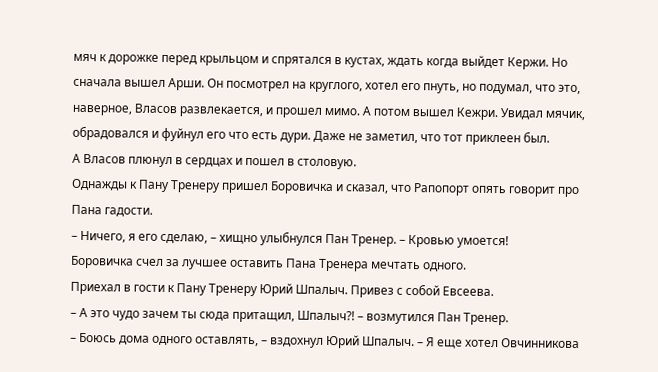мяч к дорожке перед крыльцом и спрятался в кустах, ждать когда выйдет Кержи. Но сначала вышел Арши. Он посмотрел на круглого, хотел его пнуть, но подумал, что это, наверное, Власов развлекается, и прошел мимо. А потом вышел Кежри. Увидал мячик, обрадовался и фуйнул его что есть дури. Даже не заметил, что тот приклеен был.
А Власов плюнул в сердцах и пошел в столовую.
Однажды к Пану Тренеру пришел Боровичка и сказал, что Рапопорт опять говорит про Пана гадости.
– Ничего, я его сделаю, – хищно улыбнулся Пан Тренер. – Кровью умоется!
Боровичка счел за лучшее оставить Пана Тренера мечтать одного.
Приехал в гости к Пану Тренеру Юрий Шпалыч. Привез с собой Евсеева.
– А это чудо зачем ты сюда притащил, Шпалыч?! – возмутился Пан Тренер.
– Боюсь дома одного оставлять, – вздохнул Юрий Шпалыч. – Я еще хотел Овчинникова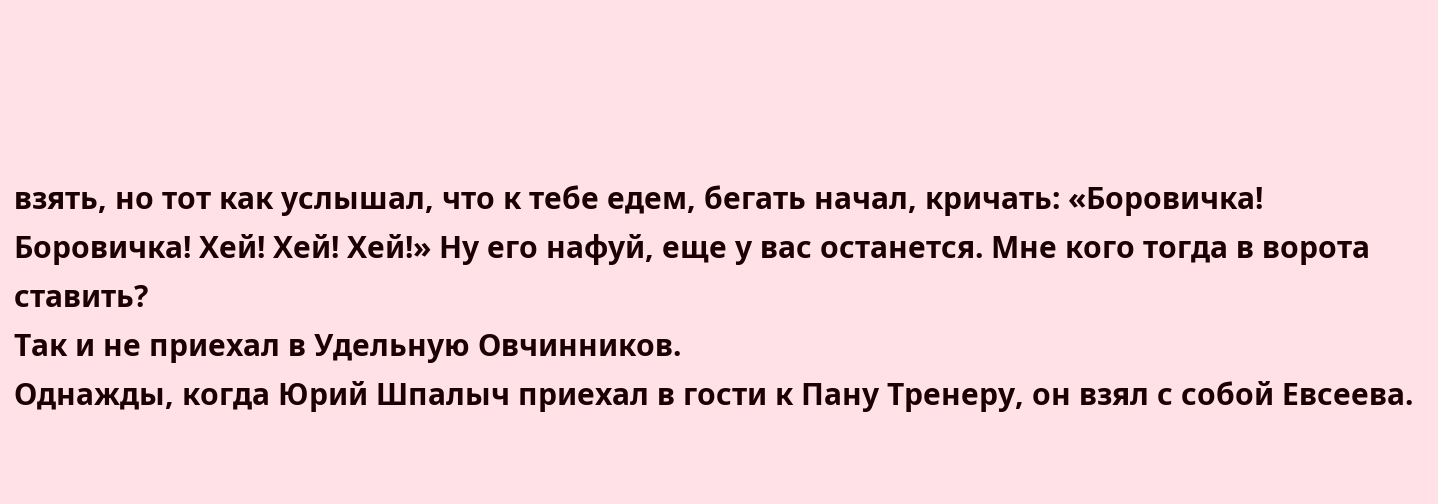взять, но тот как услышал, что к тебе едем, бегать начал, кричать: «Боровичка! Боровичка! Хей! Хей! Хей!» Ну его нафуй, еще у вас останется. Мне кого тогда в ворота ставить?
Так и не приехал в Удельную Овчинников.
Однажды, когда Юрий Шпалыч приехал в гости к Пану Тренеру, он взял с собой Евсеева.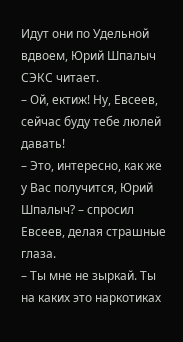Идут они по Удельной вдвоем, Юрий Шпалыч СЭКС читает.
– Ой, ектиж! Ну, Евсеев, сейчас буду тебе люлей давать!
– Это, интересно, как же у Вас получится, Юрий Шпалыч? – спросил Евсеев, делая страшные глаза.
– Ты мне не зыркай. Ты на каких это наркотиках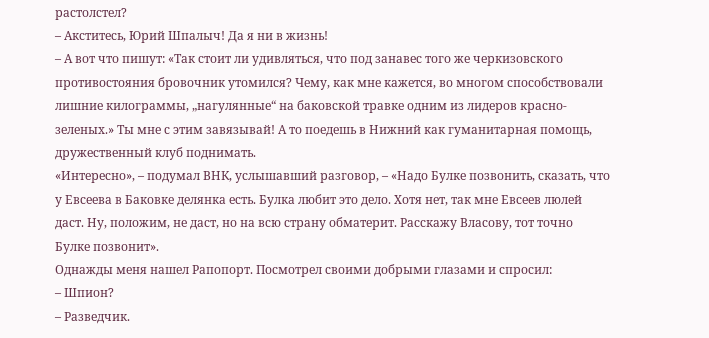растолстел?
– Акститесь, Юрий Шпалыч! Да я ни в жизнь!
– А вот что пишут: «Так стоит ли удивляться, что под занавес того же черкизовского противостояния бровочник утомился? Чему, как мне кажется, во многом способствовали лишние килограммы, „нагулянные“ на баковской травке одним из лидеров красно-зеленых.» Ты мне с этим завязывай! А то поедешь в Нижний как гуманитарная помощь, дружественный клуб поднимать.
«Интересно», – подумал ВНК, услышавший разговор, – «Надо Булке позвонить, сказать, что у Евсеева в Баковке делянка есть. Булка любит это дело. Хотя нет, так мне Евсеев люлей даст. Ну, положим, не даст, но на всю страну обматерит. Расскажу Власову, тот точно Булке позвонит».
Однажды меня нашел Рапопорт. Посмотрел своими добрыми глазами и спросил:
– Шпион?
– Разведчик.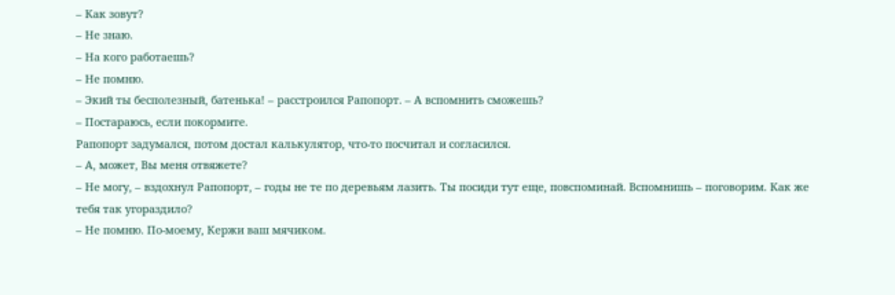– Как зовут?
– Не знаю.
– На кого работаешь?
– Не помню.
– Экий ты бесполезный, батенька! – расстроился Рапопорт. – А вспомнить сможешь?
– Постараюсь, если покормите.
Рапопорт задумался, потом достал калькулятор, что-то посчитал и согласился.
– А, может, Вы меня отвяжете?
– Не могу, – вздохнул Рапопорт, – годы не те по деревьям лазить. Ты посиди тут еще, повспоминай. Вспомнишь – поговорим. Как же тебя так угораздило?
– Не помню. По-моему, Кержи ваш мячиком.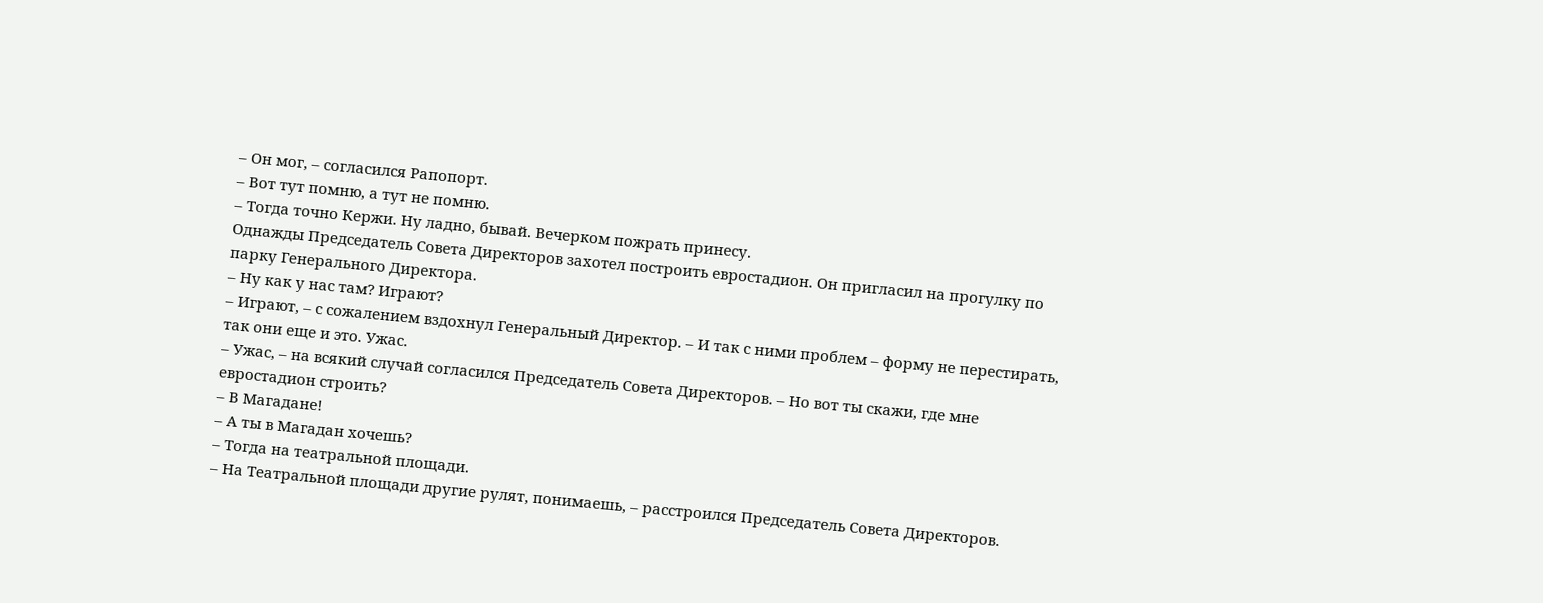– Он мог, – согласился Рапопорт.
– Вот тут помню, а тут не помню.
– Тогда точно Кержи. Ну ладно, бывай. Вечерком пожрать принесу.
Однажды Председатель Совета Директоров захотел построить евростадион. Он пригласил на прогулку по парку Генерального Директора.
– Ну как у нас там? Играют?
– Играют, – с сожалением вздохнул Генеральный Директор. – И так с ними проблем – форму не перестирать, так они еще и это. Ужас.
– Ужас, – на всякий случай согласился Председатель Совета Директоров. – Но вот ты скажи, где мне евростадион строить?
– В Магадане!
– А ты в Магадан хочешь?
– Тогда на театральной площади.
– На Театральной площади другие рулят, понимаешь, – расстроился Председатель Совета Директоров.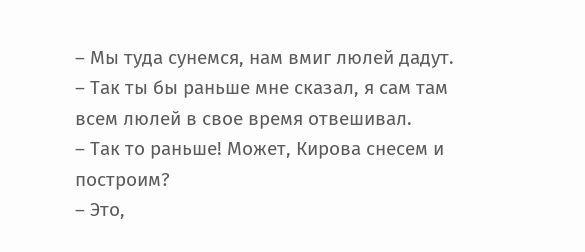– Мы туда сунемся, нам вмиг люлей дадут.
– Так ты бы раньше мне сказал, я сам там всем люлей в свое время отвешивал.
– Так то раньше! Может, Кирова снесем и построим?
– Это,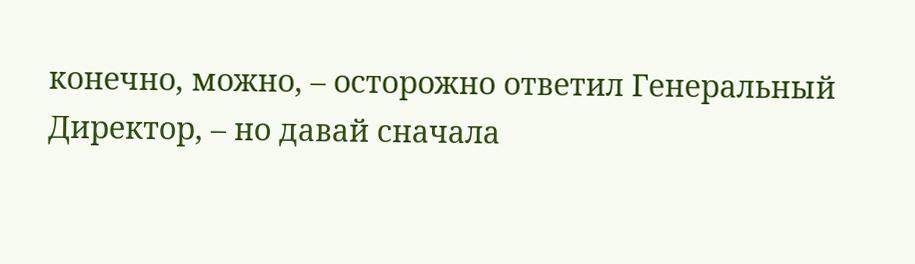конечно, можно, – осторожно ответил Генеральный Директор, – но давай сначала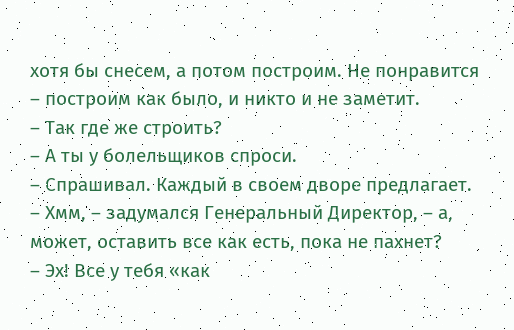хотя бы снесем, а потом построим. Не понравится – построим как было, и никто и не заметит.
– Так где же строить?
– А ты у болельщиков спроси.
– Спрашивал. Каждый в своем дворе предлагает.
– Хмм, – задумался Генеральный Директор, – а, может, оставить все как есть, пока не пахнет?
– Эх! Все у тебя «как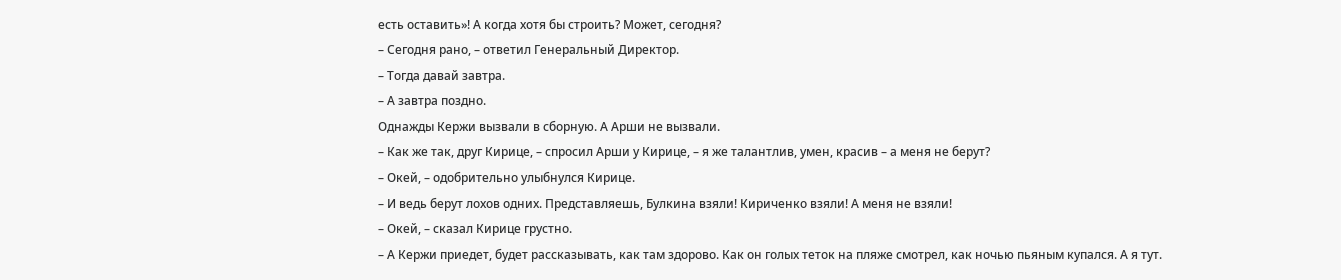есть оставить»! А когда хотя бы строить? Может, сегодня?
– Сегодня рано, – ответил Генеральный Директор.
– Тогда давай завтра.
– А завтра поздно.
Однажды Кержи вызвали в сборную. А Арши не вызвали.
– Как же так, друг Кирице, – спросил Арши у Кирице, – я же талантлив, умен, красив – а меня не берут?
– Окей, – одобрительно улыбнулся Кирице.
– И ведь берут лохов одних. Представляешь, Булкина взяли! Кириченко взяли! А меня не взяли!
– Окей, – сказал Кирице грустно.
– А Кержи приедет, будет рассказывать, как там здорово. Как он голых теток на пляже смотрел, как ночью пьяным купался. А я тут.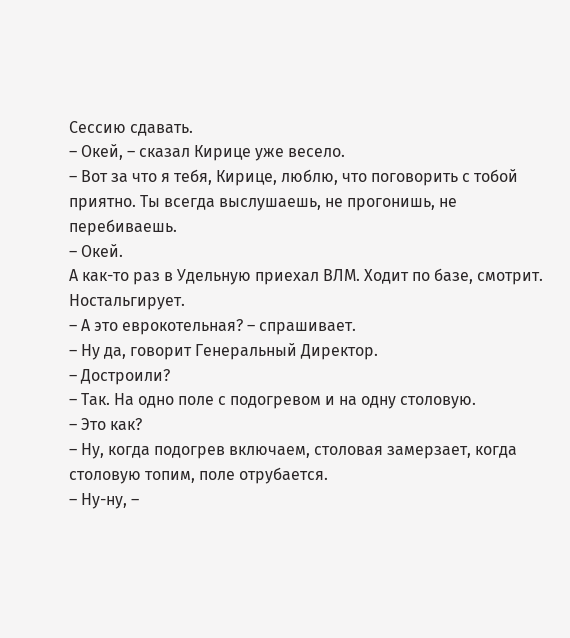Сессию сдавать.
– Окей, – сказал Кирице уже весело.
– Вот за что я тебя, Кирице, люблю, что поговорить с тобой приятно. Ты всегда выслушаешь, не прогонишь, не перебиваешь.
– Окей.
А как-то раз в Удельную приехал ВЛМ. Ходит по базе, смотрит. Ностальгирует.
– А это еврокотельная? – спрашивает.
– Ну да, говорит Генеральный Директор.
– Достроили?
– Так. На одно поле с подогревом и на одну столовую.
– Это как?
– Ну, когда подогрев включаем, столовая замерзает, когда столовую топим, поле отрубается.
– Ну-ну, –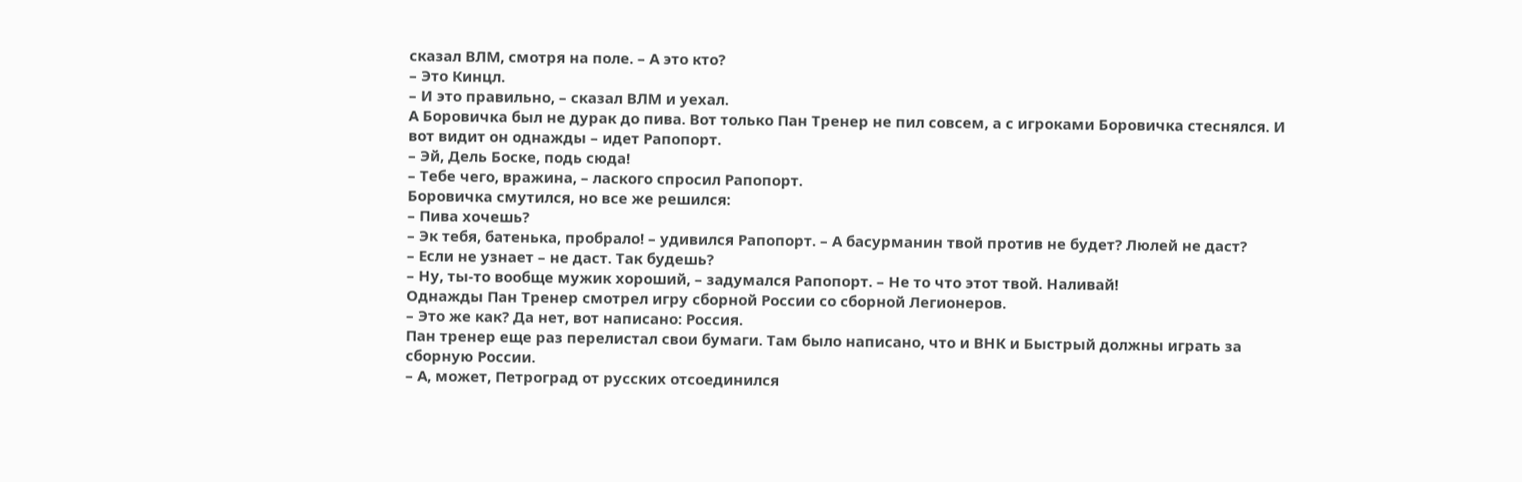сказал ВЛМ, смотря на поле. – А это кто?
– Это Кинцл.
– И это правильно, – сказал ВЛМ и уехал.
А Боровичка был не дурак до пива. Вот только Пан Тренер не пил совсем, а с игроками Боровичка стеснялся. И вот видит он однажды – идет Рапопорт.
– Эй, Дель Боске, подь сюда!
– Тебе чего, вражина, – лаского спросил Рапопорт.
Боровичка смутился, но все же решился:
– Пива хочешь?
– Эк тебя, батенька, пробрало! – удивился Рапопорт. – А басурманин твой против не будет? Люлей не даст?
– Если не узнает – не даст. Так будешь?
– Ну, ты-то вообще мужик хороший, – задумался Рапопорт. – Не то что этот твой. Наливай!
Однажды Пан Тренер смотрел игру сборной России со сборной Легионеров.
– Это же как? Да нет, вот написано: Россия.
Пан тренер еще раз перелистал свои бумаги. Там было написано, что и ВНК и Быстрый должны играть за сборную России.
– А, может, Петроград от русских отсоединился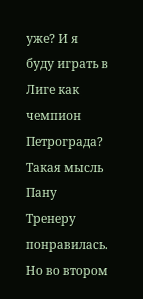уже? И я буду играть в Лиге как чемпион Петрограда?
Такая мысль Пану Тренеру понравилась. Но во втором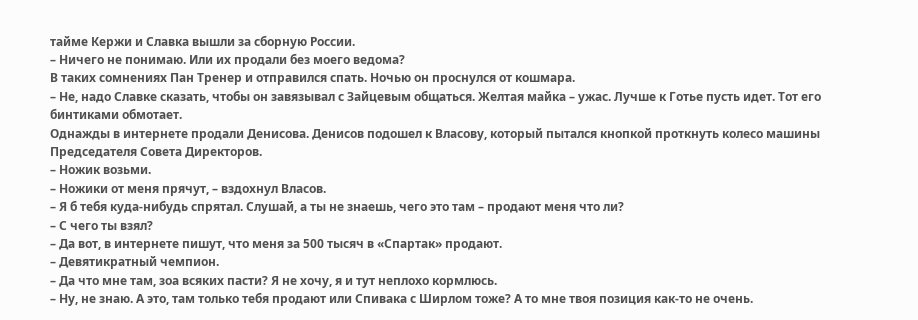тайме Кержи и Славка вышли за сборную России.
– Ничего не понимаю. Или их продали без моего ведома?
В таких сомнениях Пан Тренер и отправился спать. Ночью он проснулся от кошмара.
– Не, надо Славке сказать, чтобы он завязывал с Зайцевым общаться. Желтая майка – ужас. Лучше к Готье пусть идет. Тот его бинтиками обмотает.
Однажды в интернете продали Денисова. Денисов подошел к Власову, который пытался кнопкой проткнуть колесо машины Председателя Совета Директоров.
– Ножик возьми.
– Ножики от меня прячут, – вздохнул Власов.
– Я б тебя куда-нибудь спрятал. Слушай, а ты не знаешь, чего это там – продают меня что ли?
– С чего ты взял?
– Да вот, в интернете пишут, что меня за 500 тысяч в «Спартак» продают.
– Девятикратный чемпион.
– Да что мне там, зоа всяких пасти? Я не хочу, я и тут неплохо кормлюсь.
– Ну, не знаю. А это, там только тебя продают или Спивака с Ширлом тоже? А то мне твоя позиция как-то не очень.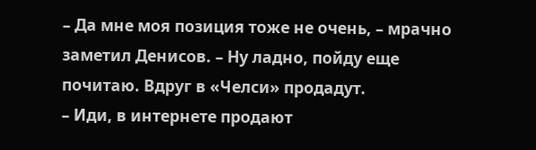– Да мне моя позиция тоже не очень, – мрачно заметил Денисов. – Ну ладно, пойду еще почитаю. Вдруг в «Челси» продадут.
– Иди, в интернете продают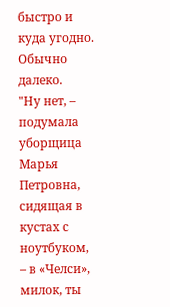быстро и куда угодно. Обычно далеко.
"Ну нет, – подумала уборщица Марья Петровна, сидящая в кустах с ноутбуком, – в «Челси», милок, ты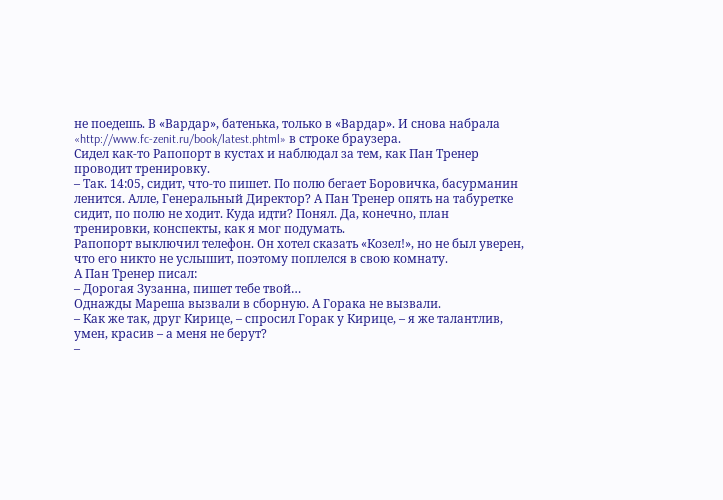не поедешь. В «Вардар», батенька, только в «Вардар». И снова набрала «http://www.fc-zenit.ru/book/latest.phtml» в строке браузера.
Сидел как-то Рапопорт в кустах и наблюдал за тем, как Пан Тренер проводит тренировку.
– Так. 14:05, сидит, что-то пишет. По полю бегает Боровичка, басурманин ленится. Алле, Генеральный Директор? А Пан Тренер опять на табуретке сидит, по полю не ходит. Куда идти? Понял. Да, конечно, план тренировки, конспекты, как я мог подумать.
Рапопорт выключил телефон. Он хотел сказать «Козел!», но не был уверен, что его никто не услышит, поэтому поплелся в свою комнату.
А Пан Тренер писал:
– Дорогая Зузанна, пишет тебе твой…
Однажды Мареша вызвали в сборную. А Горака не вызвали.
– Как же так, друг Кирице, – спросил Горак у Кирице, – я же талантлив, умен, красив – а меня не берут?
–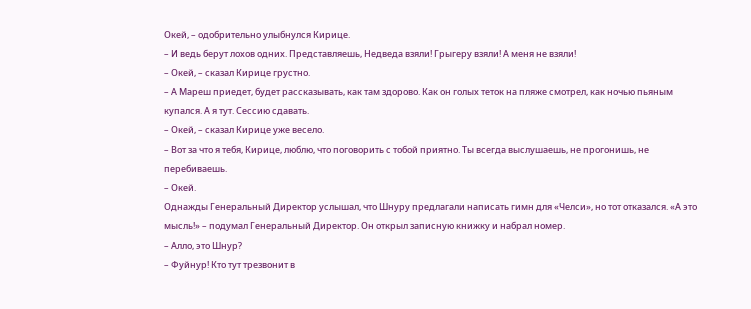Окей, – одобрительно улыбнулся Кирице.
– И ведь берут лохов одних. Представляешь, Недведа взяли! Грыгеру взяли! А меня не взяли!
– Окей, – сказал Кирице грустно.
– А Мареш приедет, будет рассказывать, как там здорово. Как он голых теток на пляже смотрел, как ночью пьяным купался. А я тут. Сессию сдавать.
– Окей, – сказал Кирице уже весело.
– Вот за что я тебя, Кирице, люблю, что поговорить с тобой приятно. Ты всегда выслушаешь, не прогонишь, не перебиваешь.
– Окей.
Однажды Генеральный Директор услышал, что Шнуру предлагали написать гимн для «Челси», но тот отказался. «А это мысль!» – подумал Генеральный Директор. Он открыл записную книжку и набрал номер.
– Алло, это Шнур?
– Фуйнур! Кто тут трезвонит в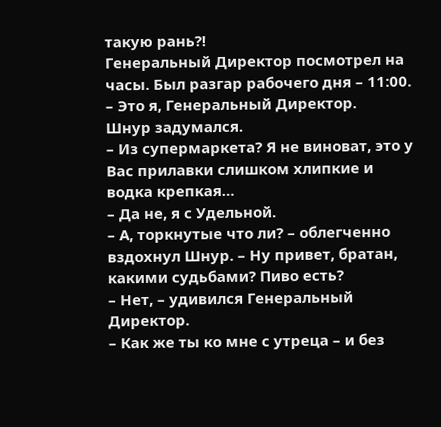такую рань?!
Генеральный Директор посмотрел на часы. Был разгар рабочего дня – 11:00.
– Это я, Генеральный Директор.
Шнур задумался.
– Из супермаркета? Я не виноват, это у Вас прилавки слишком хлипкие и водка крепкая…
– Да не, я с Удельной.
– А, торкнутые что ли? – облегченно вздохнул Шнур. – Ну привет, братан, какими судьбами? Пиво есть?
– Нет, – удивился Генеральный Директор.
– Как же ты ко мне с утреца – и без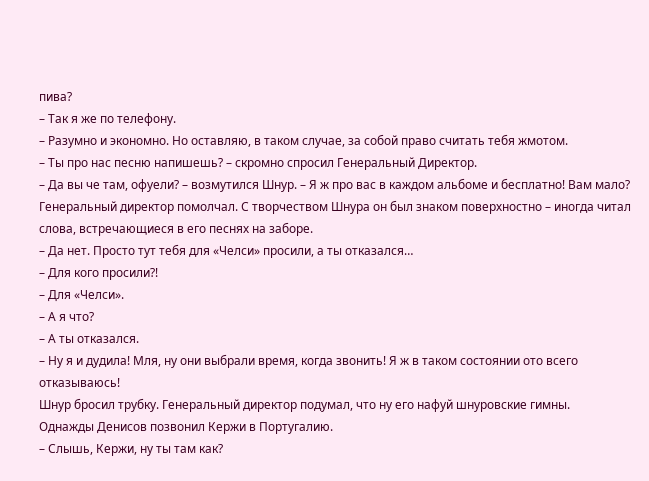пива?
– Так я же по телефону.
– Разумно и экономно. Но оставляю, в таком случае, за собой право считать тебя жмотом.
– Ты про нас песню напишешь? – скромно спросил Генеральный Директор.
– Да вы че там, офуели? – возмутился Шнур. – Я ж про вас в каждом альбоме и бесплатно! Вам мало?
Генеральный директор помолчал. С творчеством Шнура он был знаком поверхностно – иногда читал слова, встречающиеся в его песнях на заборе.
– Да нет. Просто тут тебя для «Челси» просили, а ты отказался…
– Для кого просили?!
– Для «Челси».
– А я что?
– А ты отказался.
– Ну я и дудила! Мля, ну они выбрали время, когда звонить! Я ж в таком состоянии ото всего отказываюсь!
Шнур бросил трубку. Генеральный директор подумал, что ну его нафуй шнуровские гимны.
Однажды Денисов позвонил Кержи в Португалию.
– Слышь, Кержи, ну ты там как?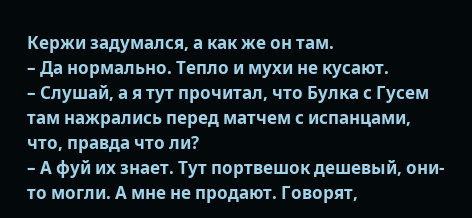Кержи задумался, а как же он там.
– Да нормально. Тепло и мухи не кусают.
– Слушай, а я тут прочитал, что Булка с Гусем там нажрались перед матчем с испанцами, что, правда что ли?
– А фуй их знает. Тут портвешок дешевый, они-то могли. А мне не продают. Говорят,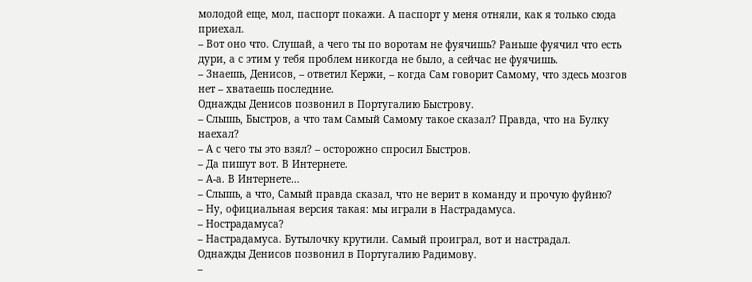молодой еще, мол, паспорт покажи. А паспорт у меня отняли, как я только сюда приехал.
– Вот оно что. Слушай, а чего ты по воротам не фуячишь? Раньше фуячил что есть дури, а с этим у тебя проблем никогда не было, а сейчас не фуячишь.
– Знаешь, Денисов, – ответил Кержи, – когда Сам говорит Самому, что здесь мозгов нет – хватаешь последние.
Однажды Денисов позвонил в Португалию Быстрову.
– Слышь, Быстров, а что там Самый Самому такое сказал? Правда, что на Булку наехал?
– А с чего ты это взял? – осторожно спросил Быстров.
– Да пишут вот. В Интернете.
– А-а. В Интернете…
– Слышь, а что, Самый правда сказал, что не верит в команду и прочую фуйню?
– Ну, официальная версия такая: мы играли в Настрадамуса.
– Нострадамуса?
– Настрадамуса. Бутылочку крутили. Самый проиграл, вот и настрадал.
Однажды Денисов позвонил в Португалию Радимову.
–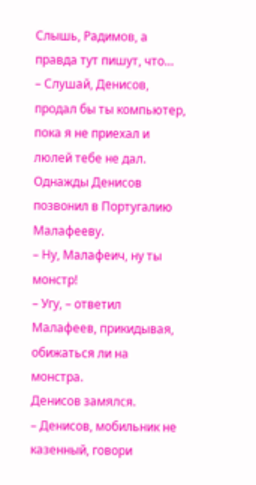Слышь, Радимов, а правда тут пишут, что…
– Слушай, Денисов, продал бы ты компьютер, пока я не приехал и люлей тебе не дал.
Однажды Денисов позвонил в Португалию Малафееву.
– Ну, Малафеич, ну ты монстр!
– Угу, – ответил Малафеев, прикидывая, обижаться ли на монстра.
Денисов замялся.
– Денисов, мобильник не казенный, говори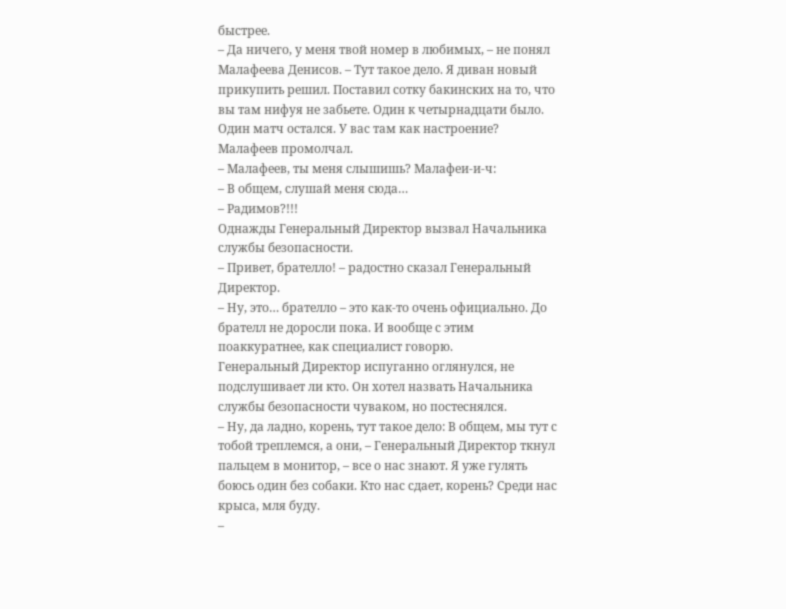быстрее.
– Да ничего, у меня твой номер в любимых, – не понял Малафеева Денисов. – Тут такое дело. Я диван новый прикупить решил. Поставил сотку бакинских на то, что вы там нифуя не забьете. Один к четырнадцати было. Один матч остался. У вас там как настроение?
Малафеев промолчал.
– Малафеев, ты меня слышишь? Малафеи-и-ч:
– В общем, слушай меня сюда…
– Радимов?!!!
Однажды Генеральный Директор вызвал Начальника службы безопасности.
– Привет, брателло! – радостно сказал Генеральный Директор.
– Ну, это… брателло – это как-то очень официально. До брателл не доросли пока. И вообще с этим поаккуратнее, как специалист говорю.
Генеральный Директор испуганно оглянулся, не подслушивает ли кто. Он хотел назвать Начальника службы безопасности чуваком, но постеснялся.
– Ну, да ладно, корень, тут такое дело: В общем, мы тут с тобой треплемся, а они, – Генеральный Директор ткнул пальцем в монитор, – все о нас знают. Я уже гулять боюсь один без собаки. Кто нас сдает, корень? Среди нас крыса, мля буду.
–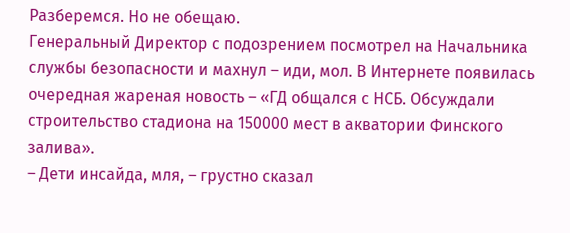Разберемся. Но не обещаю.
Генеральный Директор с подозрением посмотрел на Начальника службы безопасности и махнул – иди, мол. В Интернете появилась очередная жареная новость – «ГД общался с НСБ. Обсуждали строительство стадиона на 150000 мест в акватории Финского залива».
– Дети инсайда, мля, – грустно сказал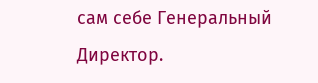сам себе Генеральный Директор.